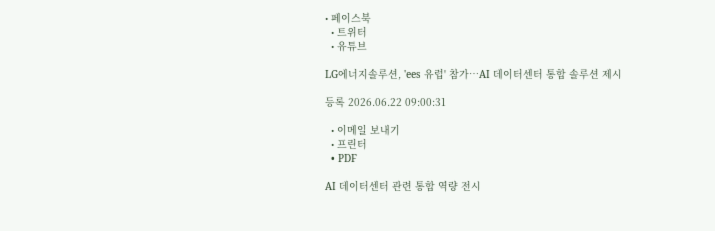• 페이스북
  • 트위터
  • 유튜브

LG에너지솔루션, 'ees 유럽' 참가…AI 데이터센터 통합 솔루션 제시

등록 2026.06.22 09:00:31

  • 이메일 보내기
  • 프린터
  • PDF

AI 데이터센터 관련 통합 역량 전시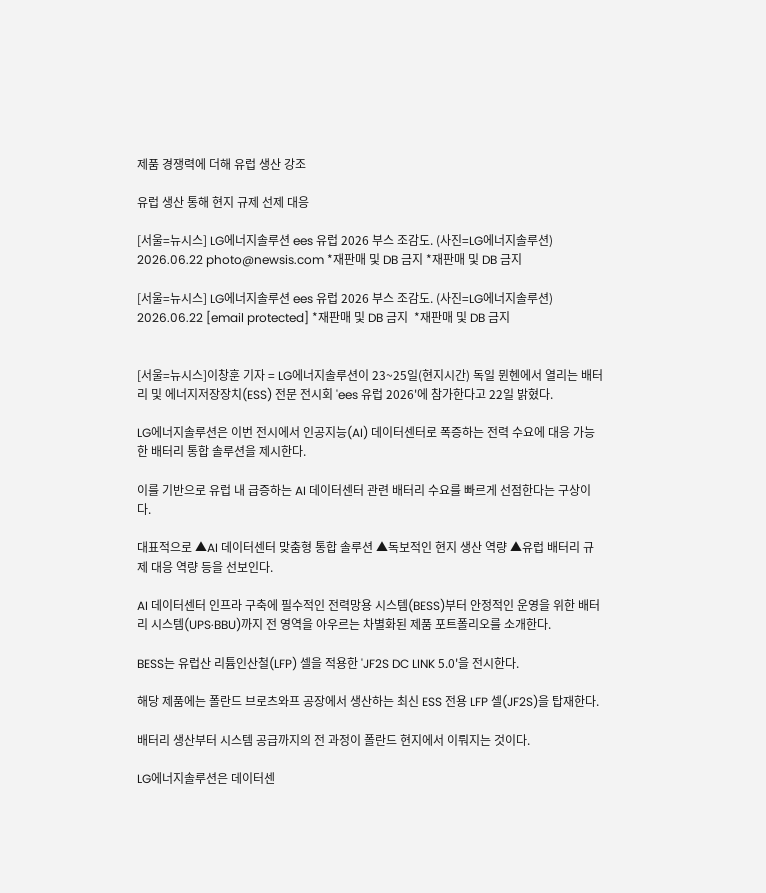제품 경쟁력에 더해 유럽 생산 강조

유럽 생산 통해 현지 규제 선제 대응

[서울=뉴시스] LG에너지솔루션 ees 유럽 2026 부스 조감도. (사진=LG에너지솔루션) 2026.06.22 photo@newsis.com *재판매 및 DB 금지 *재판매 및 DB 금지

[서울=뉴시스] LG에너지솔루션 ees 유럽 2026 부스 조감도. (사진=LG에너지솔루션) 2026.06.22 [email protected] *재판매 및 DB 금지  *재판매 및 DB 금지


[서울=뉴시스]이창훈 기자 = LG에너지솔루션이 23~25일(현지시간) 독일 뮌헨에서 열리는 배터리 및 에너지저장장치(ESS) 전문 전시회 'ees 유럽 2026'에 참가한다고 22일 밝혔다.

LG에너지솔루션은 이번 전시에서 인공지능(AI) 데이터센터로 폭증하는 전력 수요에 대응 가능한 배터리 통합 솔루션을 제시한다.

이를 기반으로 유럽 내 급증하는 AI 데이터센터 관련 배터리 수요를 빠르게 선점한다는 구상이다.

대표적으로 ▲AI 데이터센터 맞춤형 통합 솔루션 ▲독보적인 현지 생산 역량 ▲유럽 배터리 규제 대응 역량 등을 선보인다.

AI 데이터센터 인프라 구축에 필수적인 전력망용 시스템(BESS)부터 안정적인 운영을 위한 배터리 시스템(UPS·BBU)까지 전 영역을 아우르는 차별화된 제품 포트폴리오를 소개한다.

BESS는 유럽산 리튬인산철(LFP) 셀을 적용한 'JF2S DC LINK 5.0'을 전시한다.

해당 제품에는 폴란드 브로츠와프 공장에서 생산하는 최신 ESS 전용 LFP 셀(JF2S)을 탑재한다.

배터리 생산부터 시스템 공급까지의 전 과정이 폴란드 현지에서 이뤄지는 것이다.

LG에너지솔루션은 데이터센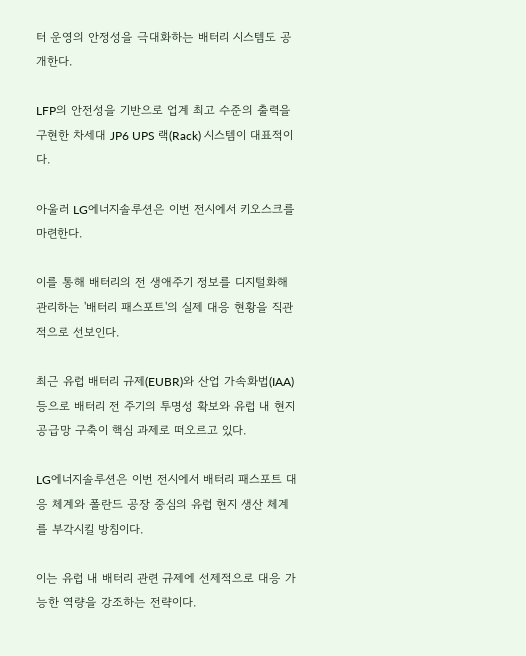터 운영의 안정성을 극대화하는 배터리 시스템도 공개한다.

LFP의 안전성을 기반으로 업계 최고 수준의 출력을 구현한 차세대 JP6 UPS 랙(Rack) 시스템이 대표적이다.

아울러 LG에너지솔루션은 이번 전시에서 키오스크를 마련한다.

이를 통해 배터리의 전 생애주기 정보를 디지털화해 관리하는 '배터리 패스포트'의 실제 대응 현황을 직관적으로 선보인다.

최근 유럽 배터리 규제(EUBR)와 산업 가속화법(IAA) 등으로 배터리 전 주기의 투명성 확보와 유럽 내 현지 공급망 구축이 핵심 과제로 떠오르고 있다.

LG에너지솔루션은 이번 전시에서 배터리 패스포트 대응 체계와 폴란드 공장 중심의 유럽 현지 생산 체계를 부각시킬 방침이다.

이는 유럽 내 배터리 관련 규제에 선제적으로 대응 가능한 역량을 강조하는 전략이다.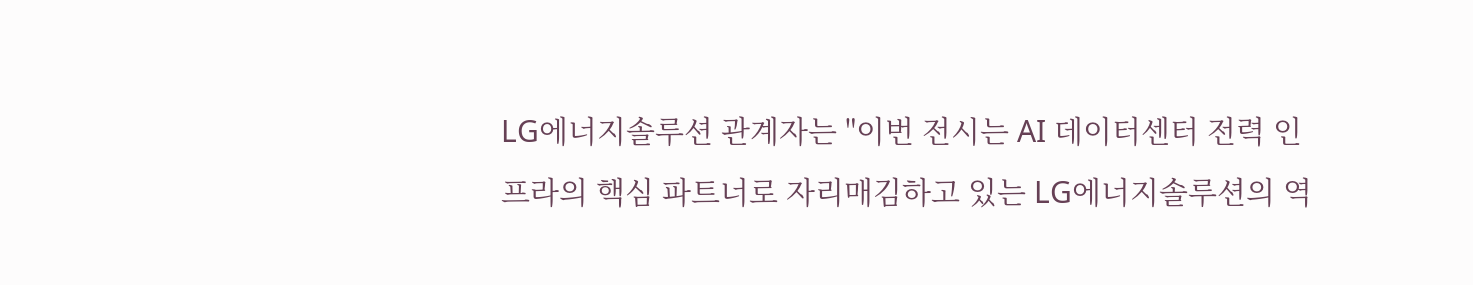LG에너지솔루션 관계자는 "이번 전시는 AI 데이터센터 전력 인프라의 핵심 파트너로 자리매김하고 있는 LG에너지솔루션의 역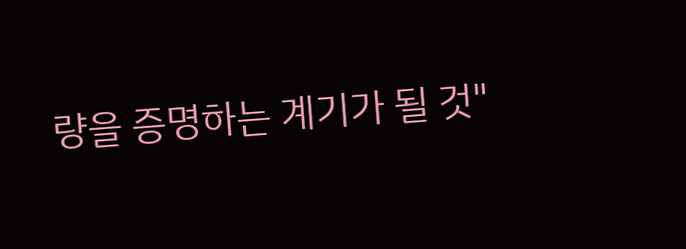량을 증명하는 계기가 될 것"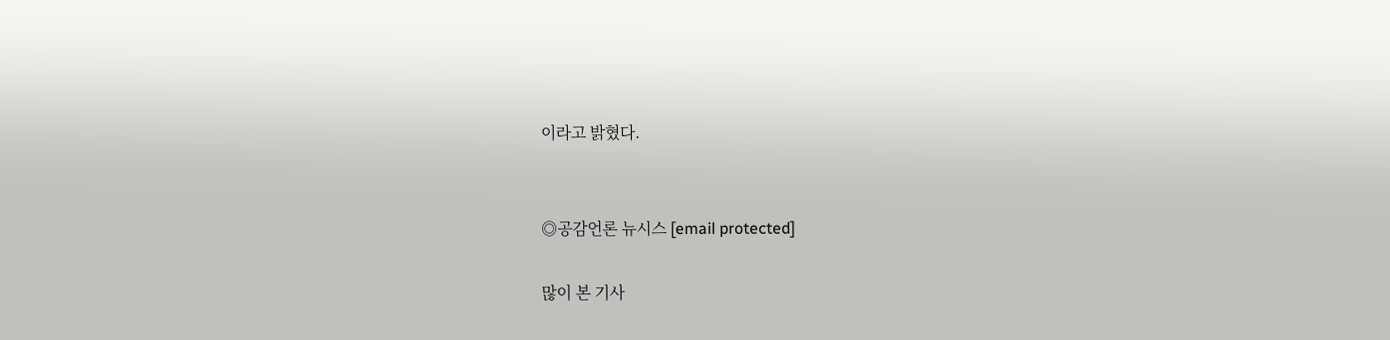이라고 밝혔다.


◎공감언론 뉴시스 [email protected]

많이 본 기사